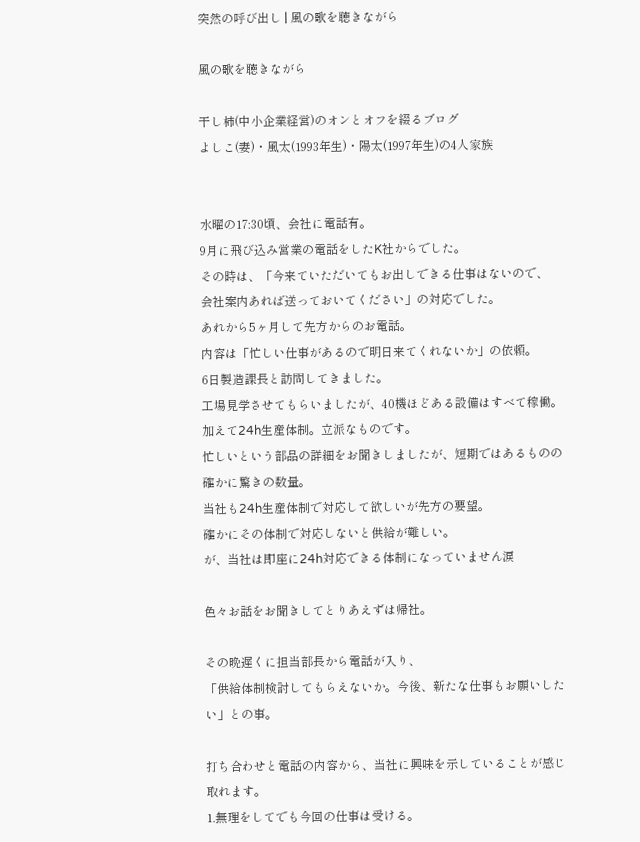突然の呼び出し | 風の歌を聴きながら

風の歌を聴きながら

干し柿(中小企業経営)のオンとオフを綴るブログ
よしこ(妻)・風太(1993年生)・陽太(1997年生)の4人家族


水曜の17:30頃、会社に電話有。
9月に飛び込み営業の電話をしたK社からでした。
その時は、「今来ていただいてもお出しできる仕事はないので、
会社案内あれば送っておいてください」の対応でした。
あれから5ヶ月して先方からのお電話。
内容は「忙しい仕事があるので明日来てくれないか」の依頼。
6日製造課長と訪問してきました。
工場見学させてもらいましたが、40機ほどある設備はすべて稼働。
加えて24h生産体制。立派なものです。
忙しいという部品の詳細をお聞きしましたが、短期ではあるものの確かに驚きの数量。
当社も24h生産体制で対応して欲しいが先方の要望。
確かにその体制で対応しないと供給が難しい。
が、当社は即座に24h対応できる体制になっていません涙

色々お話をお聞きしてとりあえずは帰社。

その晩遅くに担当部長から電話が入り、
「供給体制検討してもらえないか。今後、新たな仕事もお願いしたい」との事。

打ち合わせと電話の内容から、当社に興味を示していることが感じ取れます。
1.無理をしてでも今回の仕事は受ける。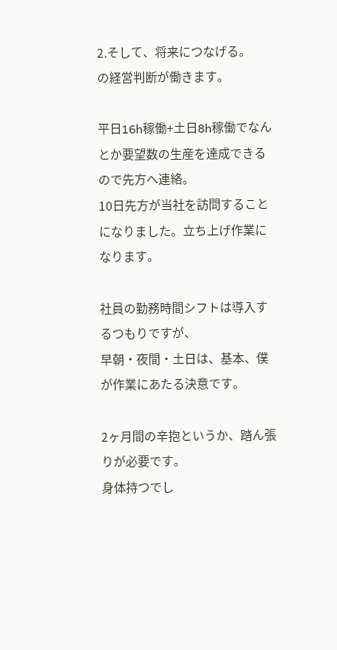2.そして、将来につなげる。
の経営判断が働きます。

平日16h稼働+土日8h稼働でなんとか要望数の生産を達成できるので先方へ連絡。
10日先方が当社を訪問することになりました。立ち上げ作業になります。

社員の勤務時間シフトは導入するつもりですが、
早朝・夜間・土日は、基本、僕が作業にあたる決意です。

2ヶ月間の辛抱というか、踏ん張りが必要です。
身体持つでし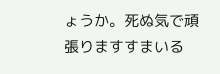ょうか。死ぬ気で頑張りますすまいる